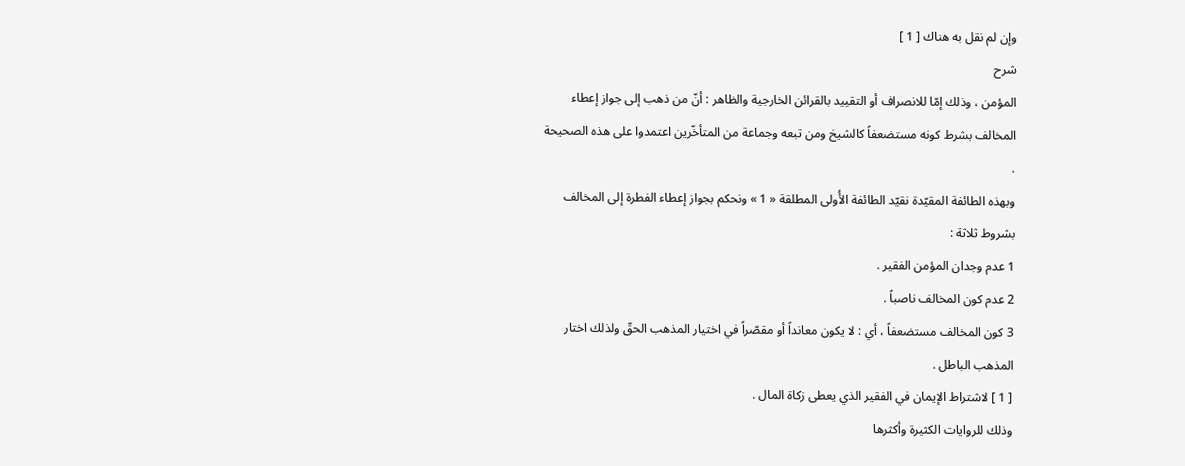وإن لم نقل به هناك [ 1 ]
شرح
المؤمن ، وذلك إمّا للانصراف أو التقييد بالقرائن الخارجية والظاهر : أنّ من ذهب إلى جواز إعطاء المخالف بشرط كونه مستضعفاً كالشيخ ومن تبعه وجماعة من المتأخّرين اعتمدوا على هذه الصحيحة .
وبهذه الطائفة المقيّدة نقيّد الطائفة الأُولى المطلقة « 1 » ونحكم بجواز إعطاء الفطرة إلى المخالف بشروط ثلاثة :
1 عدم وجدان المؤمن الفقير .
2 عدم كون المخالف ناصباً .
3 كون المخالف مستضعفاً ، أي : لا يكون معانداً أو مقصّراً في اختيار المذهب الحقّ ولذلك اختار المذهب الباطل .
[ 1 ] لاشتراط الإيمان في الفقير الذي يعطى زكاة المال .
وذلك للروايات الكثيرة وأكثرها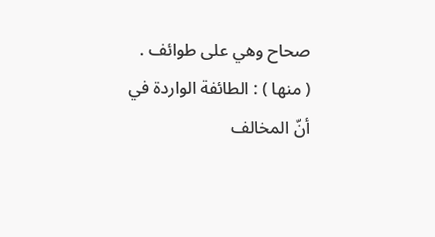صحاح وهي على طوائف .
( منها ) : الطائفة الواردة في أنّ المخالف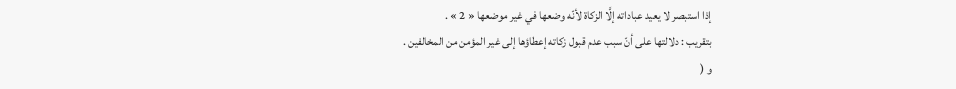إذا استبصر لا يعيد عباداته إلَّا الزكاة لأنّه وضعها في غير موضعها « 2 » .
بتقريب : دلالتها على أنّ سبب عدم قبول زكاته إعطاؤها إلى غير المؤمن من المخالفين .
و (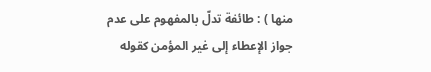منها ) : طائفة تدلّ بالمفهوم على عدم جواز الإعطاء إلى غير المؤمن كقوله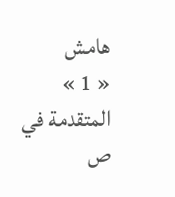هامش
« 1 » المتقدمة في ص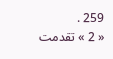259 .
« 2 » تقدمت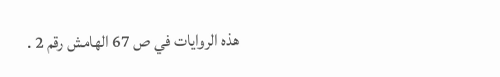هذه الروايات في ص 67 الهامش رقم 2 .